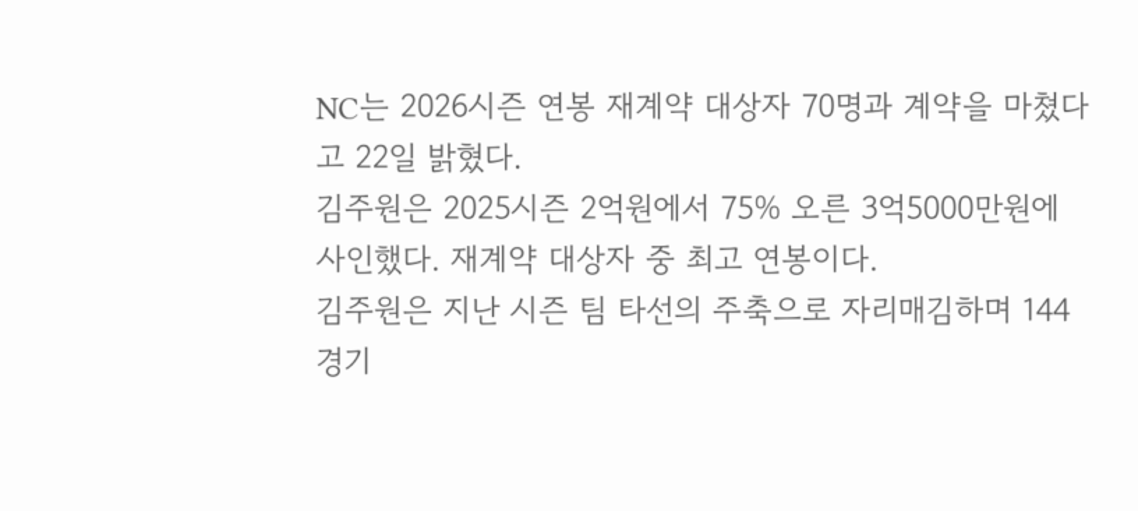NC는 2026시즌 연봉 재계약 대상자 70명과 계약을 마쳤다고 22일 밝혔다.
김주원은 2025시즌 2억원에서 75% 오른 3억5000만원에 사인했다. 재계약 대상자 중 최고 연봉이다.
김주원은 지난 시즌 팀 타선의 주축으로 자리매김하며 144경기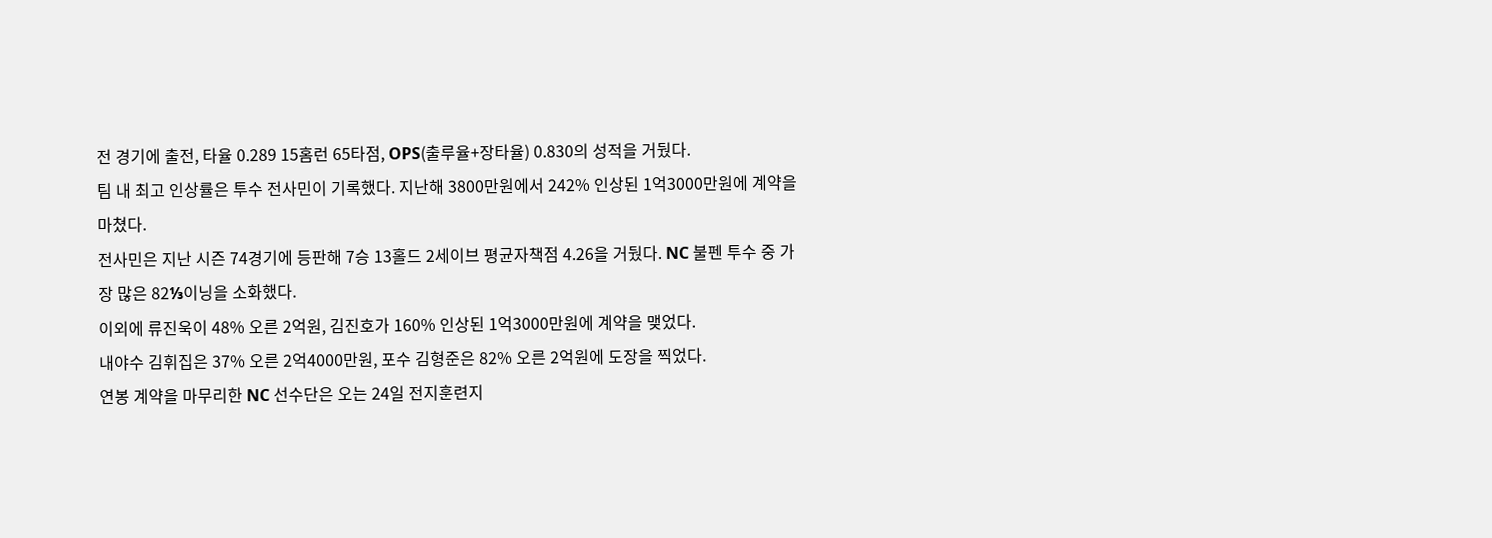전 경기에 출전, 타율 0.289 15홈런 65타점, OPS(출루율+장타율) 0.830의 성적을 거뒀다.
팀 내 최고 인상률은 투수 전사민이 기록했다. 지난해 3800만원에서 242% 인상된 1억3000만원에 계약을 마쳤다.
전사민은 지난 시즌 74경기에 등판해 7승 13홀드 2세이브 평균자책점 4.26을 거뒀다. NC 불펜 투수 중 가장 많은 82⅓이닝을 소화했다.
이외에 류진욱이 48% 오른 2억원, 김진호가 160% 인상된 1억3000만원에 계약을 맺었다.
내야수 김휘집은 37% 오른 2억4000만원, 포수 김형준은 82% 오른 2억원에 도장을 찍었다.
연봉 계약을 마무리한 NC 선수단은 오는 24일 전지훈련지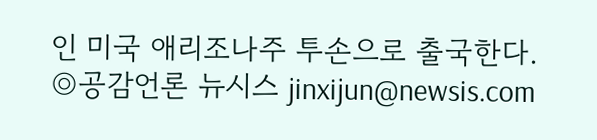인 미국 애리조나주 투손으로 출국한다.
◎공감언론 뉴시스 jinxijun@newsis.com